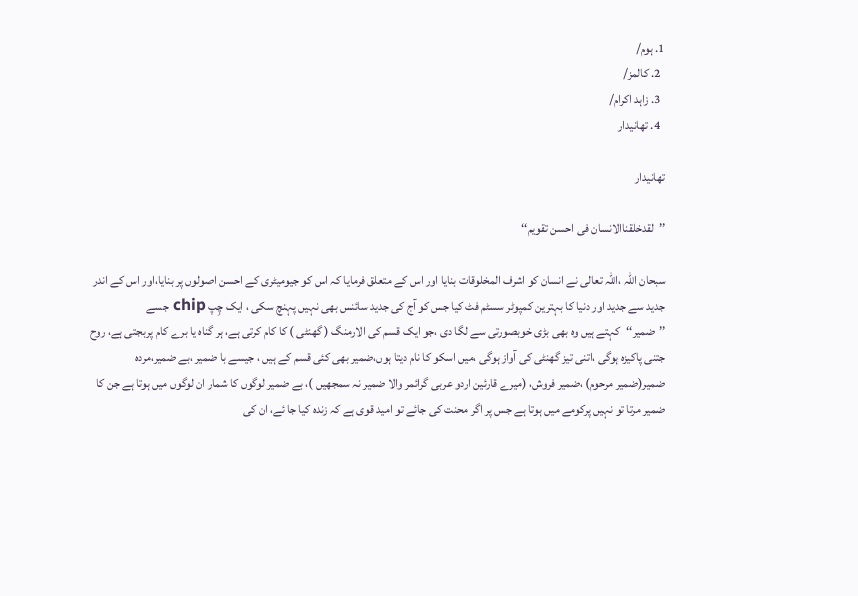1. ہوم/
  2. کالمز/
  3. زاہد اکرام/
  4. تھانیدار

تھانیدار

’’لقدخلقناالانسان فی احسن تقویم‘‘

سبحان اللہ ،اللہ تعالی نے انسان کو اشرف المخلوقات بنایا اور اس کے متعلق فرمایا کہ اس کو جیومیٹری کے احسن اصولوں پر بنایا،اور اس کے اندر جدید سے جدید اور دنیا کا بہترین کمپوٹر سسٹم فٹ کیا جس کو آج کی جدید سائنس بھی نہیں پہنچ سکی ، ایک چِپ chip جسے ’’ضمیر‘‘کہتے ہیں وہ بھی بڑی خوبصورتی سے لگا دی ،جو ایک قسم کی الارمنگ ( گھنٹی ) کا کام کرتی ہے، ہر گناہ یا برے کام پربجتی ہے، روح جتنی پاکیزہ ہوگی ،اتنی تیز گھنٹی کی آواز ہوگی ،میں اسکو کا نام دیتا ہوں،ضمیر بھی کئی قسم کے ہیں ، جیسے با ضمیر ،بے ضمیر،مردہ ضمیر(ضمیر مرحوم) ،ضمیر فروش، (میرے قارئین اردو عربی گرائمر والا ضمیر نہ سمجھیں )، بے ضمیر لوگوں کا شمار ان لوگوں میں ہوتا ہے جن کا ضمیر مرتا تو نہیں پرکومے میں ہوتا ہے جس پر اگر محنت کی جائے تو امید قوی ہے کہ زندہ کیا جا ئے، ان کی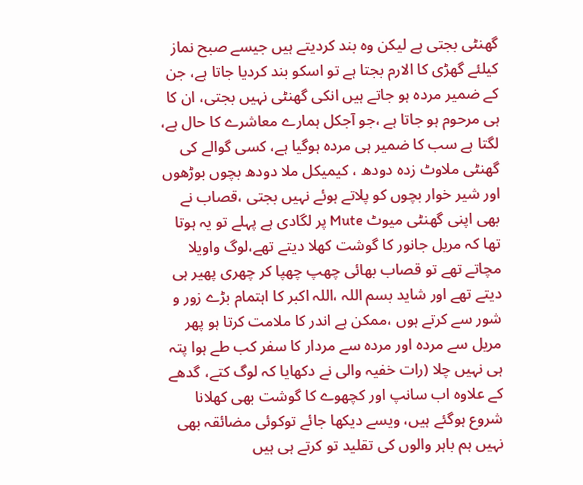گھنٹی بجتی ہے لیکن وہ بند کردیتے ہیں جیسے صبح نماز کیلئے گھڑی کا الارم بجتا ہے تو اسکو بند کردیا جاتا ہے، جن کے ضمیر مردہ ہو جاتے ہیں انکی گھنٹی نہیں بجتی، ان کا ہی مرحوم ہو جاتا ہے ،جو آجکل ہمارے معاشرے کا حال ہے، لگتا ہے سب کا ضمیر ہی مردہ ہوگیا ہے، کسی گوالے کی گھنٹی ملاوٹ زدہ دودھ ، کیمیکل ملا دودھ بچوں بوڑھوں اور شیر خوار بچوں کو پلاتے ہوئے نہیں بجتی ،قصاب نے بھی اپنی گھنٹی میوٹ Mute پر لگادی ہے پہلے تو یہ ہوتا تھا کہ مریل جانور کا گوشت کھلا دیتے تھے،لوگ واویلا مچاتے تھے تو قصاب بھائی چھپ چھپا کر چھری پھیر ہی دیتے تھے اور شاید بسم اللہ ،اللہ اکبر کا اہتمام بڑے زور و شور سے کرتے ہوں ،ممکن ہے اندر کا ملامت کرتا ہو پھر مریل سے مردہ اور مردہ سے مردار کا سفر کب طے ہوا پتہ ہی نہیں چلا (رات خفیہ والی نے دکھایا کہ لوگ کتے، گدھے کے علاوہ اب سانپ اور کچھوے کا گوشت بھی کھلانا شروع ہوگئے ہیں، ویسے دیکھا جائے توکوئی مضائقہ بھی نہیں ہم باہر والوں کی تقلید تو کرتے ہی ہیں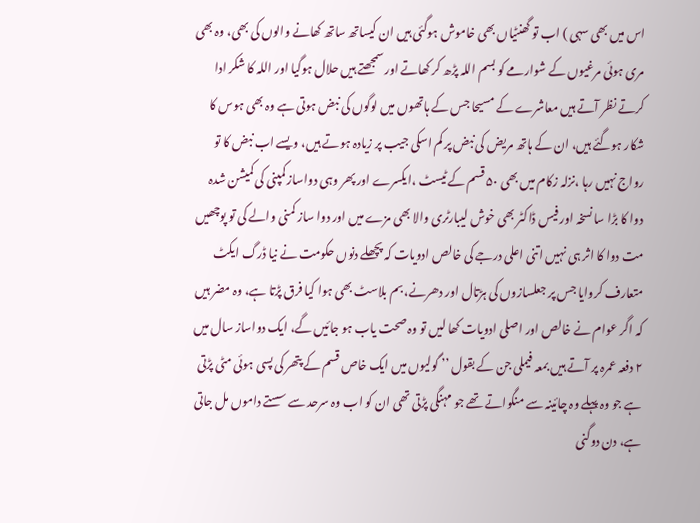اس میں بھی سہی ) اب تو گھنٹیاں بھی خاموش ہوگئی ہیں ان کیساتھ ساتھ کھانے والوں کی بھی، وہ بھی مری ہوئی مرغیوں کے شوارمے کو بسم اللہ پڑھ کر کھاتے اور سمجھتے ہیں حلال ہوگیا اور اللہ کا شکر ادا کرتے نظر آتے ہیں معاشرے کے مسیحا جس کے ہاتھوں میں لوگوں کی نبض ہوتی ہے وہ بھی ہوس کا شکار ہوگئے ہیں، ان کے ہاتھ مریض کی نبض پر کم اسکی جیب پر زیادہ ہوتے ہیں، ویسے اب نبض کا تو رواج نہیں رہا ،نزلہ زکام میں بھی ۵۰ قسم کے ٹیسٹ ،ایکسرے اور پھر وہی دواساز کمپنی کی کمیشن شدہ دوا کا بڑا سا نسخہ اور فیس ڈاکٹر بھی خوش لیبارٹری والا بھی مزے میں اور دوا ساز کمنی والے کی تو پوچھیں مت دوا کا اثر ہی نہیں اتنی اعلی درجے کی خالص ادویات کہ پچھلے دنوں حکومت نے نیا ڈرگ ایکٹ متعارف کروایا جس پر جعلسازوں کی ہڑتال اور دھرنے، بم بلاسٹ بھی ہوا کیا فرق پڑتا ہے، وہ مضر ہیں کہ اگر عوام نے خالص اور اصلی ادویات کھا لیں تو وہ صحت یاب ہو جائیں گے، ایک دواساز سال میں ۲ دفعہ عمرہ پر آتے ہیں بمعہ فیملی جن کے بقول ’’ گولیوں میں ایک خاص قسم کے پتھر کی پسی ہوئی مٹی پڑتی ہے جو وہ پہلے وہ چائینہ سے منگواتے تھے جو مہنگی پڑتی تھی ان کو اب وہ سرحد سے سستے داموں مل جاتی ہے، دن دوگنی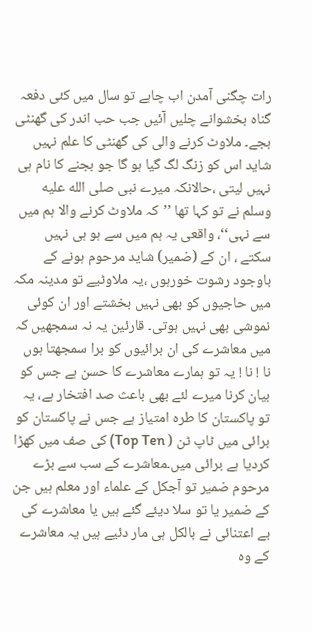رات چگنی آمدن اب چاہے تو سال میں کئی دفعہ گناہ بخشوانے چلیں آئیں جب حب اندر کی گھنٹی بجے۔ ملاوٹ کرنے والی کی گھنٹی کا علم نہیں شاید اس کو زنگ لگ گیا ہو گا جو بجنے کا نام ہی نہیں لیتی ،حالانکہ میرے نبی صلى الله عليه وسلم نے تو کہا تھا ’’کہ ملاوٹ کرنے والا ہم میں سے نہی‘‘، واقعی یہ ہم میں سے ہو ہی نہیں سکتے ، ان کے (ضمیر) شاید مرحوم ہونے کے باوجود رشوت خورہوں ،یہ ملاوٹیے تو مدینہ مکہ میں حاجیوں کو بھی نہیں بخشتے اور ان کوئی نموشی بھی نہیں ہوتی۔ قارئین یہ نہ سمجھیں کہ میں معاشرے کی ان برائیوں کو برا سمجھتا ہوں نا ! نا ! یہ تو ہمارے معاشرے کا حسن ہے جس کو بیان کرنا میرے لئے بھی باعث صد افتخار ہے، یہ تو پاکستان کا طرہ امتیاز ہے جس نے پاکستان کو برائی میں ٹاپ ٹن ( Top Ten) کی صف میں کھڑا کردیا ہے برائی میں۔معاشرے کے سب سے بڑے مرحوم ضمیر تو آجکل کے علماء اور معلم ہیں جن کے ضمیر یا تو سلا دیئے گئے ہیں یا معاشرے کی بے اعتنائی نے بالکل ہی مار دئیے ہیں یہ معاشرے کے وہ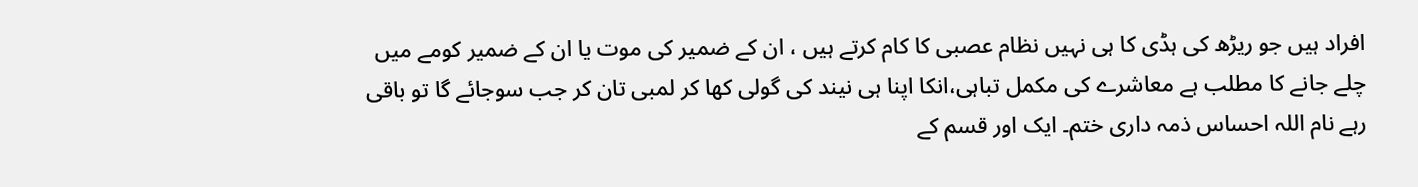افراد ہیں جو ریڑھ کی ہڈی کا ہی نہیں نظام عصبی کا کام کرتے ہیں ، ان کے ضمیر کی موت یا ان کے ضمیر کومے میں چلے جانے کا مطلب ہے معاشرے کی مکمل تباہی،انکا اپنا ہی نیند کی گولی کھا کر لمبی تان کر جب سوجائے گا تو باقی رہے نام اللہ احساس ذمہ داری ختم۔ ایک اور قسم کے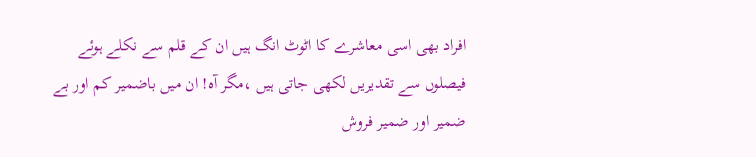افراد بھی اسی معاشرے کا اٹوٹ انگ ہیں ان کے قلم سے نکلے ہوئے فیصلوں سے تقدیریں لکھی جاتی ہیں ،مگر آہ! ان میں باضمیر کم اور بے ضمیر اور ضمیر فروش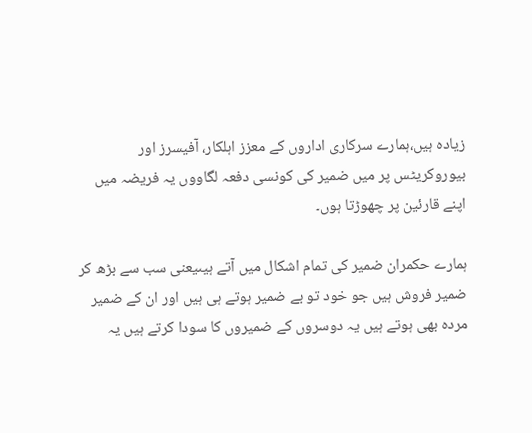زیادہ ہیں،ہمارے سرکاری اداروں کے معزز اہلکار، آفیسرز اور بیوروکریٹس پر میں ضمیر کی کونسی دفعہ لگاووں یہ فریضہ میں اپنے قارئین پر چھوڑتا ہوں۔

ہمارے حکمران ضمیر کی تمام اشکال میں آتے ہیںیعنی سب سے بڑھ کر ضمیر فروش ہیں جو خود تو بے ضمیر ہوتے ہی ہیں اور ان کے ضمیر مردہ بھی ہوتے ہیں یہ دوسروں کے ضمیروں کا سودا کرتے ہیں یہ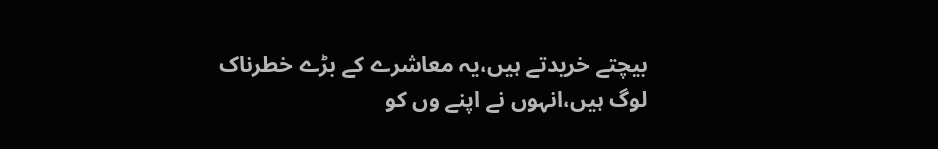بیچتے خریدتے ہیں،یہ معاشرے کے بڑے خطرناک لوگ ہیں،انہوں نے اپنے وں کو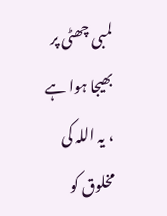لمبی چھٹی پر بھیجا ہوا ہے ، یہ اللہ کی مخلوق کو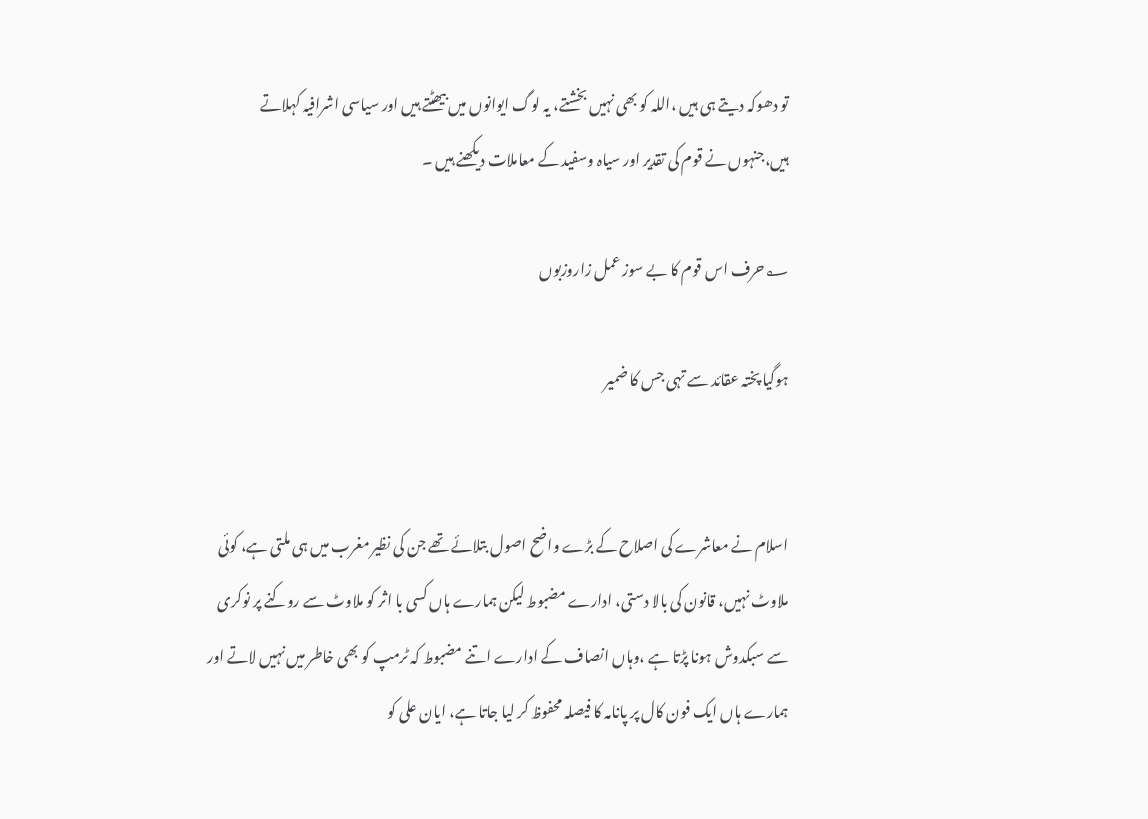تو دھوکہ دیتے ہی ہیں ،اللہ کو بھی نہیں بخشتے، یہ لوگ ایوانوں میں بیھٹتے ہیں اور سیاسی اشرافیہ کہلاتے ہیں،جنہوں نے قوم کی تقدیر اور سیاہ وسفید کے معاملات دیکھنے ہیں ۔

؂حرف اس قوم کا بے سوز عمل زاروزبوں

ہوگیا پختہ عقائد سے تہی جس کا ضمیر


اسلام نے معاشرے کی اصلاح کے بڑے واضح اصول بتلائے تھے جن کی نظیر مغرب میں ہی ملتی ہے، کوئی ملاوٹ نہیں، قانون کی بالا دستی، ادارے مضبوط لیکن ہمارے ہاں کسی با اثر کو ملاوٹ سے روکنے پر نوکری سے سبکدوش ہونا پڑتا ہے ،وہاں انصاف کے ادارے اتنے مضبوط کہ ٹرمپ کو بھی خاطر میں نہیں لاتے اور ہمارے ہاں ایک فون کال پر پانامہ کا فیصلہ محفوظ کر لیا جاتا ہے، ایان علی کو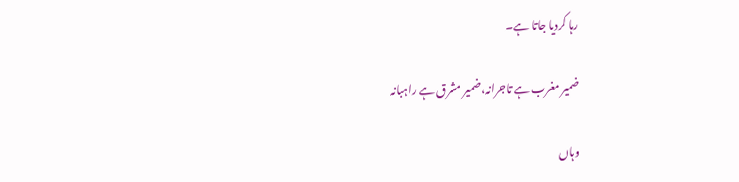رہا کردیا جاتا ہے۔

ضمیر مغرب ہے تاجرانہ،ضمیر مشرق ہے راہبانہ

وہاں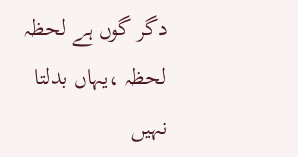دگر گوں ہے لحظہ لحظہ ،یہاں بدلتا نہیں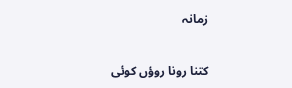زمانہ


کتنا رونا روؤں کوئی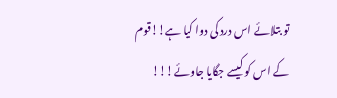تو بتلائے اس درد کی دوا کیا ہے!!قوم کے اس کو کیسے جگایا جاوئے!!!